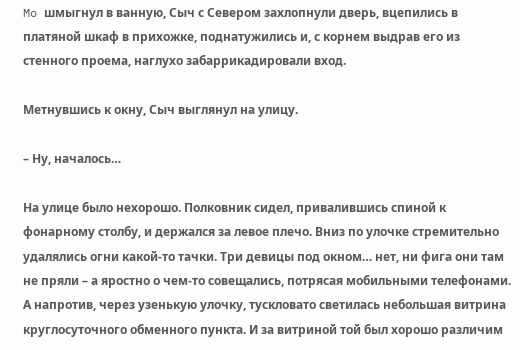Mo шмыгнул в ванную, Сыч с Севером захлопнули дверь, вцепились в платяной шкаф в прихожке, поднатужились и, с корнем выдрав его из стенного проема, наглухо забаррикадировали вход.

Метнувшись к окну, Сыч выглянул на улицу.

– Ну, началось…

На улице было нехорошо. Полковник сидел, привалившись спиной к фонарному столбу, и держался за левое плечо. Вниз по улочке стремительно удалялись огни какой-то тачки. Три девицы под окном… нет, ни фига они там не пряли – а яростно о чем-то совещались, потрясая мобильными телефонами. А напротив, через узенькую улочку, тускловато светилась небольшая витрина круглосуточного обменного пункта. И за витриной той был хорошо различим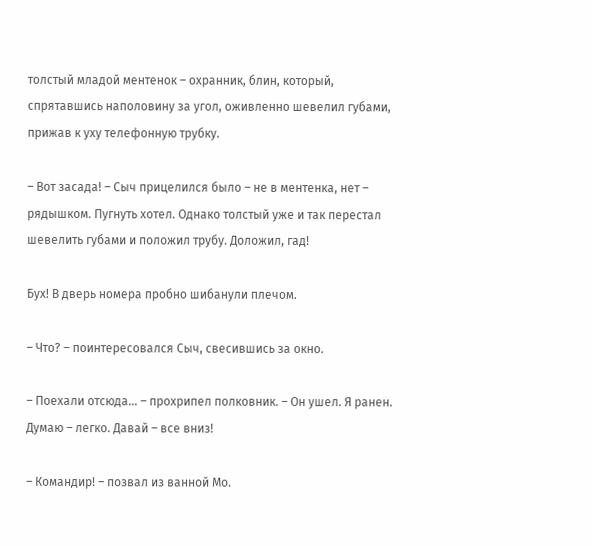толстый младой ментенок – охранник, блин, который, спрятавшись наполовину за угол, оживленно шевелил губами, прижав к уху телефонную трубку.

– Вот засада! – Сыч прицелился было – не в ментенка, нет – рядышком. Пугнуть хотел. Однако толстый уже и так перестал шевелить губами и положил трубу. Доложил, гад!

Бух! В дверь номера пробно шибанули плечом.

– Что? – поинтересовался Сыч, свесившись за окно.

– Поехали отсюда… – прохрипел полковник. – Он ушел. Я ранен. Думаю – легко. Давай – все вниз!

– Командир! – позвал из ванной Мо.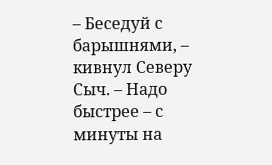– Беседуй с барышнями, – кивнул Северу Сыч. – Надо быстрее – с минуты на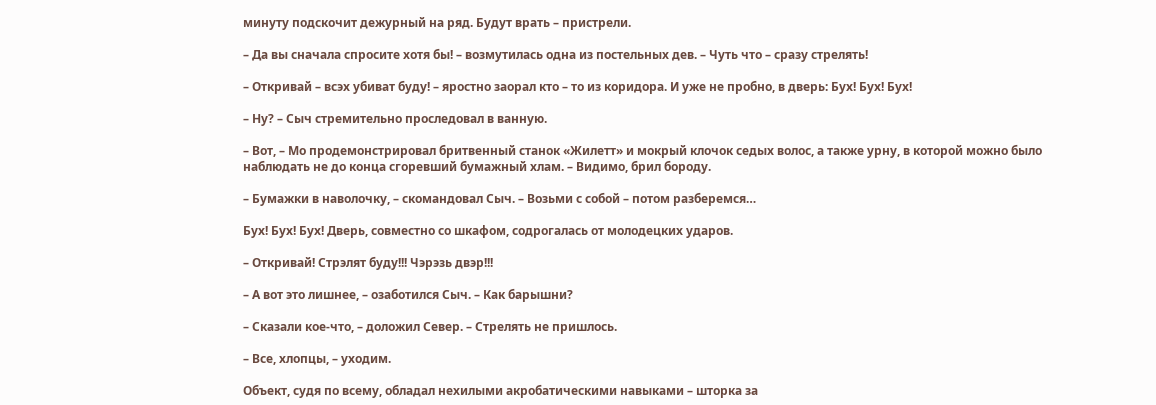минуту подскочит дежурный на ряд. Будут врать – пристрели.

– Да вы сначала спросите хотя бы! – возмутилась одна из постельных дев. – Чуть что – сразу стрелять!

– Откривай – всэх убиват буду! – яростно заорал кто – то из коридора. И уже не пробно, в дверь: Бух! Бух! Бух!

– Ну? – Сыч стремительно проследовал в ванную.

– Вот, – Мо продемонстрировал бритвенный станок «Жилетт» и мокрый клочок седых волос, а также урну, в которой можно было наблюдать не до конца сгоревший бумажный хлам. – Видимо, брил бороду.

– Бумажки в наволочку, – скомандовал Сыч. – Возьми с собой – потом разберемся…

Бух! Бух! Бух! Дверь, совместно со шкафом, содрогалась от молодецких ударов.

– Откривай! Стрэлят буду!!! Чэрэзь двэр!!!

– А вот это лишнее, – озаботился Сыч. – Как барышни?

– Сказали кое-что, – доложил Север. – Стрелять не пришлось.

– Все, хлопцы, – уходим.

Объект, судя по всему, обладал нехилыми акробатическими навыками – шторка за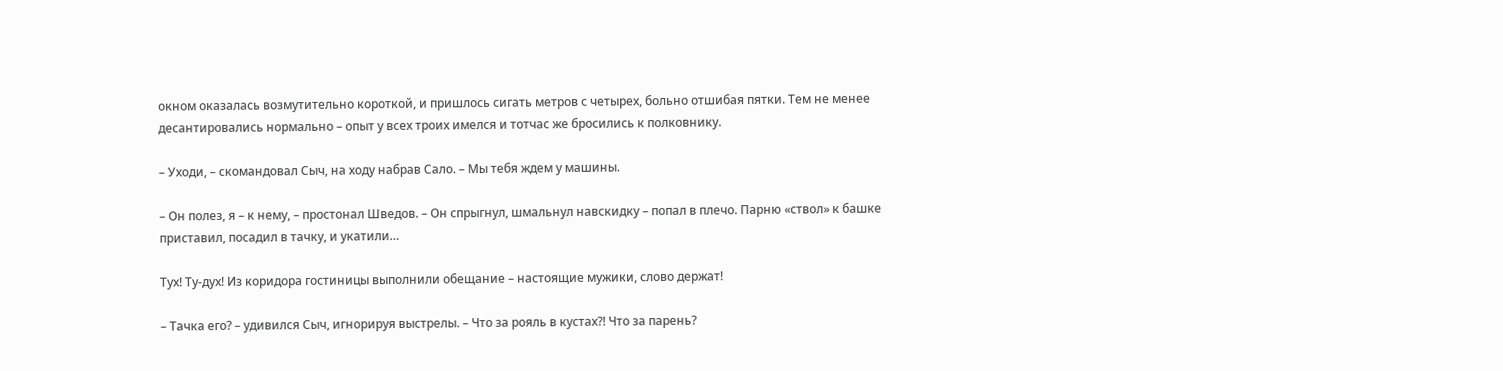окном оказалась возмутительно короткой, и пришлось сигать метров с четырех, больно отшибая пятки. Тем не менее десантировались нормально – опыт у всех троих имелся и тотчас же бросились к полковнику.

– Уходи, – скомандовал Сыч, на ходу набрав Сало. – Мы тебя ждем у машины.

– Он полез, я – к нему, – простонал Шведов. – Он спрыгнул, шмальнул навскидку – попал в плечо. Парню «ствол» к башке приставил, посадил в тачку, и укатили…

Тух! Ту-дух! Из коридора гостиницы выполнили обещание – настоящие мужики, слово держат!

– Тачка его? – удивился Сыч, игнорируя выстрелы. – Что за рояль в кустах?! Что за парень?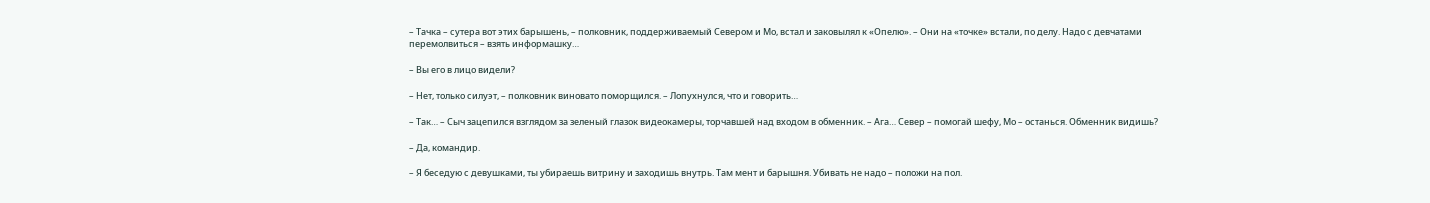– Тачка – сутера вот этих барышень, – полковник, поддерживаемый Севером и Мо, встал и заковылял к «Опелю». – Они на «точке» встали, по делу. Надо с девчатами перемолвиться – взять информашку…

– Вы его в лицо видели?

– Нет, только силуэт, – полковник виновато поморщился. – Лопухнулся, что и говорить…

– Так… – Сыч зацепился взглядом за зеленый глазок видеокамеры, торчавшей над входом в обменник. – Ага… Север – помогай шефу, Мо – останься. Обменник видишь?

– Да, командир.

– Я беседую с девушками, ты убираешь витрину и заходишь внутрь. Там мент и барышня. Убивать не надо – положи на пол.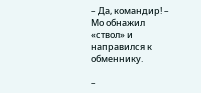– Да, командир! – Мо обнажил «ствол» и направился к обменнику.

–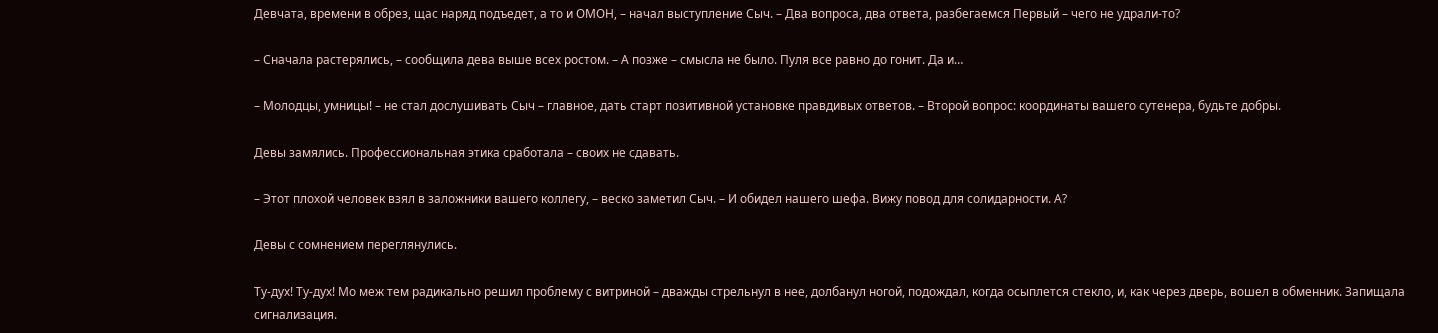Девчата, времени в обрез, щас наряд подъедет, а то и ОМОН, – начал выступление Сыч. – Два вопроса, два ответа, разбегаемся Первый – чего не удрали-то?

– Сначала растерялись, – сообщила дева выше всех ростом. – А позже – смысла не было. Пуля все равно до гонит. Да и…

– Молодцы, умницы! – не стал дослушивать Сыч – главное, дать старт позитивной установке правдивых ответов. – Второй вопрос: координаты вашего сутенера, будьте добры.

Девы замялись. Профессиональная этика сработала – своих не сдавать.

– Этот плохой человек взял в заложники вашего коллегу, – веско заметил Сыч. – И обидел нашего шефа. Вижу повод для солидарности. А?

Девы с сомнением переглянулись.

Ту-дух! Ту-дух! Мо меж тем радикально решил проблему с витриной – дважды стрельнул в нее, долбанул ногой, подождал, когда осыплется стекло, и, как через дверь, вошел в обменник. Запищала сигнализация.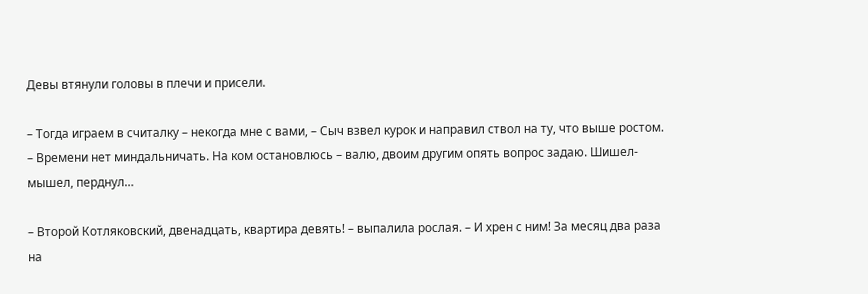Девы втянули головы в плечи и присели.

– Тогда играем в считалку – некогда мне с вами, – Сыч взвел курок и направил ствол на ту, что выше ростом. – Времени нет миндальничать. На ком остановлюсь – валю, двоим другим опять вопрос задаю. Шишел-мышел, перднул…

– Второй Котляковский, двенадцать, квартира девять! – выпалила рослая. – И хрен с ним! За месяц два раза на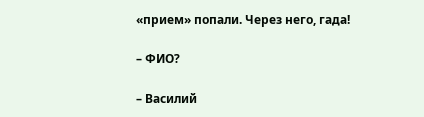«прием» попали. Через него, гада!

– ФИО?

– Василий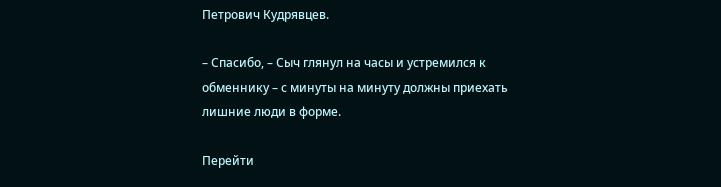Петрович Кудрявцев.

– Спасибо, – Сыч глянул на часы и устремился к обменнику – с минуты на минуту должны приехать лишние люди в форме.

Перейти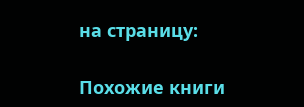на страницу:

Похожие книги